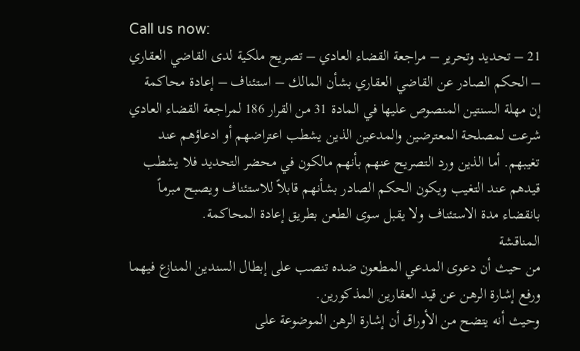Call us now:
21 – تحديد وتحرير – مراجعة القضاء العادي – تصريح ملكية لدى القاضي العقاري – الحكم الصادر عن القاضي العقاري بشأن المالك – استئناف – إعادة محاكمة
إن مهلة السنتين المنصوص عليها في المادة 31 من القرار 186 لمراجعة القضاء العادي شرعت لمصلحة المعترضين والمدعين الذين يشطب اعتراضهم أو ادعاؤهم عند تغيبهم. أما الذين ورد التصريح عنهم بأنهم مالكون في محضر التحديد فلا يشطب قيدهم عند التغيب ويكون الحكم الصادر بشأنهم قابلاً للاستئناف ويصبح مبرماً بانقضاء مدة الاستئناف ولا يقبل سوى الطعن بطريق إعادة المحاكمة.
المناقشة
من حيث أن دعوى المدعي المطعون ضده تنصب على إبطال السندين المنازع فيهما ورفع إشارة الرهن عن قيد العقارين المذكورين.
وحيث أنه يتضح من الأوراق أن إشارة الرهن الموضوعة على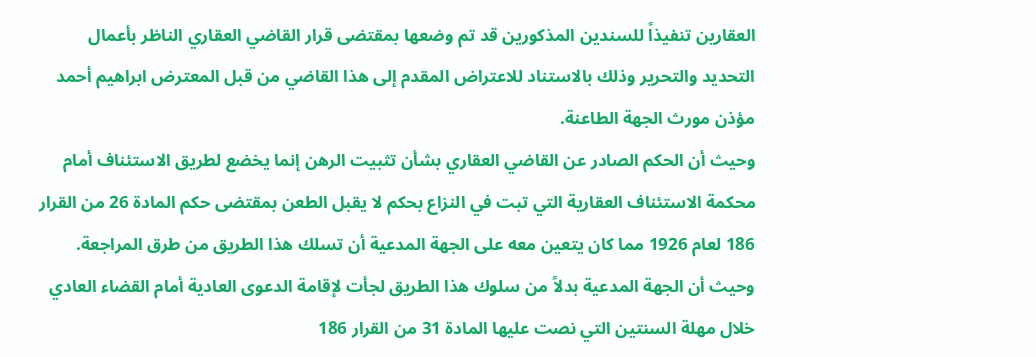العقارين تنفيذاً للسندين المذكورين قد تم وضعها بمقتضى قرار القاضي العقاري الناظر بأعمال التحديد والتحرير وذلك بالاستناد للاعتراض المقدم إلى هذا القاضي من قبل المعترض ابراهيم أحمد مؤذن مورث الجهة الطاعنة.
وحيث أن الحكم الصادر عن القاضي العقاري بشأن تثبيت الرهن إنما يخضع لطريق الاستئناف أمام محكمة الاستئناف العقارية التي تبت في النزاع بحكم لا يقبل الطعن بمقتضى حكم المادة 26 من القرار 186 لعام 1926 مما كان يتعين معه على الجهة المدعية أن تسلك هذا الطريق من طرق المراجعة.
وحيث أن الجهة المدعية بدلاً من سلوك هذا الطريق لجأت لإقامة الدعوى العادية أمام القضاء العادي خلال مهلة السنتين التي نصت عليها المادة 31 من القرار 186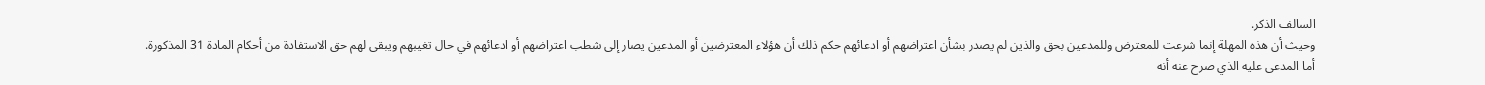السالف الذكر.
وحيث أن هذه المهلة إنما شرعت للمعترض وللمدعين بحق والذين لم يصدر بشأن اعتراضهم أو ادعائهم حكم ذلك أن هؤلاء المعترضين أو المدعين يصار إلى شطب اعتراضهم أو ادعائهم في حال تغيبهم ويبقى لهم حق الاستفادة من أحكام المادة 31 المذكورة.
أما المدعى عليه الذي صرح عنه أنه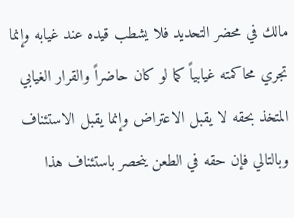مالك في محضر التحديد فلا يشطب قيده عند غيابه وإنما تجري محاكمته غيابياً كما لو كان حاضراً والقرار الغيابي المتخذ بحقه لا يقبل الاعتراض وإنما يقبل الاستئناف وبالتالي فإن حقه في الطعن ينحصر باستئناف هذا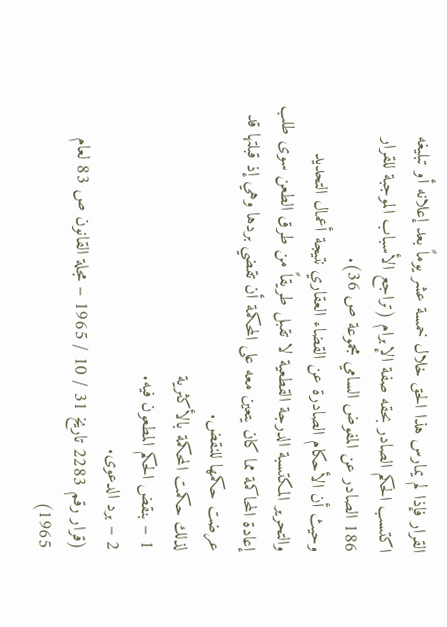القرار فإذا لم يمارس هذا الحق خلال خمسة عشر يوماً بعد إعلانه أو تبليغه اكتسب الحكم الصادر بحقه صفة الإبرام (تراجع الأسباب الموجبة للقرار 186 الصادر عن المفوض السامي مجموعة ص 36).
وحيث أن الأحكام الصادرة عن القضاء العقاري نتيجة أعمال التحديد والتحرير المكتسبة الدرجة القطعية لا تقبل طريقاً من طرق الطعن سوى طلب إعادة المحاكمة مما كان يتعين معه على المحكمة أن تقضي بردها وهي إذ قبلتها قد عرضت حكمها للنقض.
لذلك حكمت المحكمة بالأكثرية
1 – بنقض الحكم المطعون فيه.
2 – برد الدعوى.
(قرار رقم 2283 تاريخ 31 / 10 / 1965 – مجلة القانون ص 83 لعام 1965)